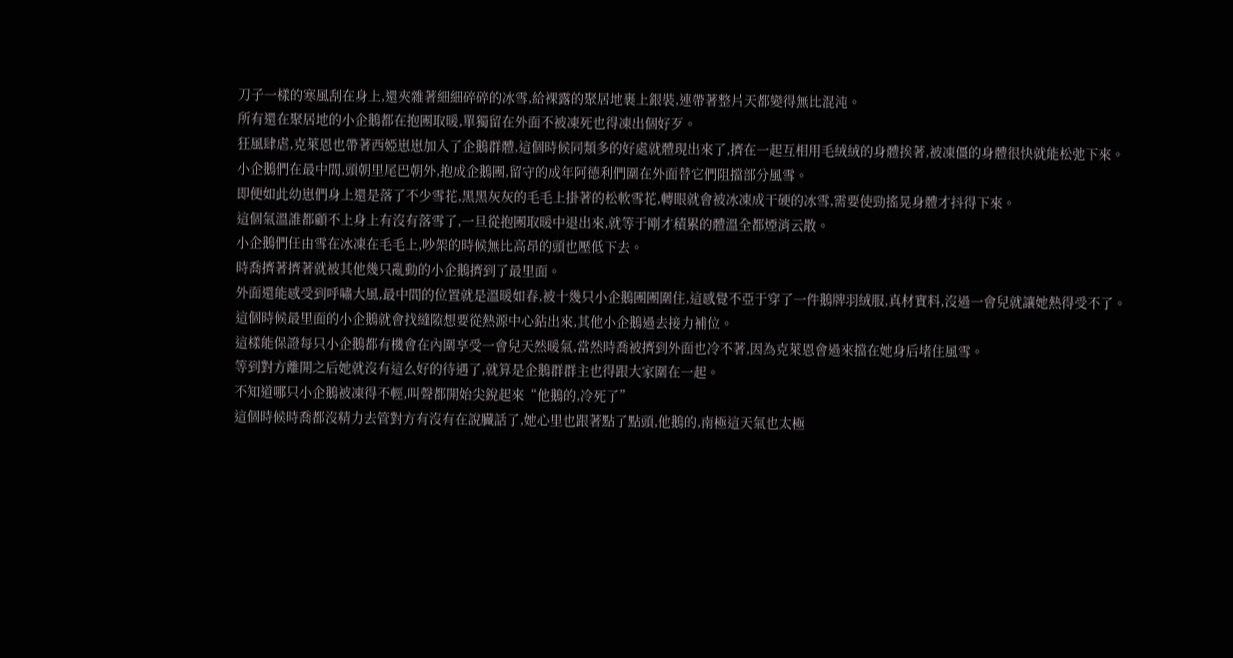刀子一樣的寒風刮在身上,還夾雜著細細碎碎的冰雪,給裸露的聚居地裹上銀裝,連帶著整片天都變得無比混沌。
所有還在聚居地的小企鵝都在抱團取暖,單獨留在外面不被凍死也得凍出個好歹。
狂風肆虐,克萊恩也帶著西婭崽崽加入了企鵝群體,這個時候同類多的好處就體現出來了,擠在一起互相用毛絨絨的身體挨著,被凍僵的身體很快就能松弛下來。
小企鵝們在最中間,頭朝里尾巴朝外,抱成企鵝團,留守的成年阿德利們圍在外面替它們阻擋部分風雪。
即便如此幼崽們身上還是落了不少雪花,黑黑灰灰的毛毛上掛著的松軟雪花,轉眼就會被冰凍成干硬的冰雪,需要使勁搖晃身體才抖得下來。
這個氣溫誰都顧不上身上有沒有落雪了,一旦從抱團取暖中退出來,就等于剛才積累的體溫全都煙消云散。
小企鵝們任由雪在冰凍在毛毛上,吵架的時候無比高昂的頭也壓低下去。
時喬擠著擠著就被其他幾只亂動的小企鵝擠到了最里面。
外面還能感受到呼嘯大風,最中間的位置就是溫暖如春,被十幾只小企鵝團團圍住,這感覺不亞于穿了一件鵝牌羽絨服,真材實料,沒過一會兒就讓她熱得受不了。
這個時候最里面的小企鵝就會找縫隙想要從熱源中心鉆出來,其他小企鵝過去接力補位。
這樣能保證每只小企鵝都有機會在內圍享受一會兒天然暖氣,當然時喬被擠到外面也冷不著,因為克萊恩會過來擋在她身后堵住風雪。
等到對方離開之后她就沒有這么好的待遇了,就算是企鵝群群主也得跟大家圍在一起。
不知道哪只小企鵝被凍得不輕,叫聲都開始尖銳起來“他鵝的,冷死了”
這個時候時喬都沒精力去管對方有沒有在說臟話了,她心里也跟著點了點頭,他鵝的,南極這天氣也太極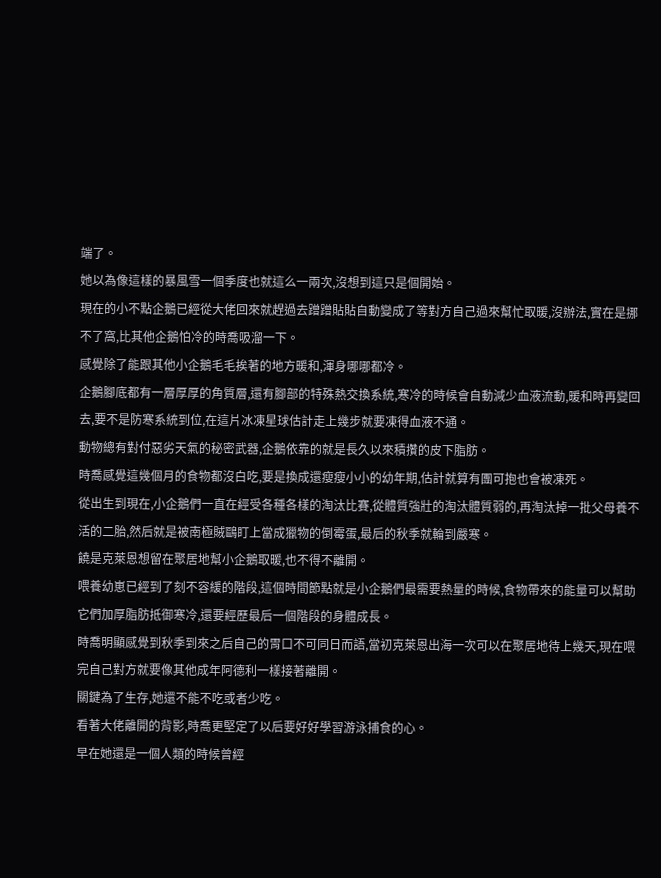端了。
她以為像這樣的暴風雪一個季度也就這么一兩次,沒想到這只是個開始。
現在的小不點企鵝已經從大佬回來就趕過去蹭蹭貼貼自動變成了等對方自己過來幫忙取暖,沒辦法,實在是挪不了窩,比其他企鵝怕冷的時喬吸溜一下。
感覺除了能跟其他小企鵝毛毛挨著的地方暖和,渾身哪哪都冷。
企鵝腳底都有一層厚厚的角質層,還有腳部的特殊熱交換系統,寒冷的時候會自動減少血液流動,暖和時再變回去,要不是防寒系統到位,在這片冰凍星球估計走上幾步就要凍得血液不通。
動物總有對付惡劣天氣的秘密武器,企鵝依靠的就是長久以來積攢的皮下脂肪。
時喬感覺這幾個月的食物都沒白吃,要是換成還瘦瘦小小的幼年期,估計就算有團可抱也會被凍死。
從出生到現在,小企鵝們一直在經受各種各樣的淘汰比賽,從體質強壯的淘汰體質弱的,再淘汰掉一批父母養不活的二胎,然后就是被南極賊鷗盯上當成獵物的倒霉蛋,最后的秋季就輪到嚴寒。
饒是克萊恩想留在聚居地幫小企鵝取暖,也不得不離開。
喂養幼崽已經到了刻不容緩的階段,這個時間節點就是小企鵝們最需要熱量的時候,食物帶來的能量可以幫助它們加厚脂肪抵御寒冷,還要經歷最后一個階段的身體成長。
時喬明顯感覺到秋季到來之后自己的胃口不可同日而語,當初克萊恩出海一次可以在聚居地待上幾天,現在喂完自己對方就要像其他成年阿德利一樣接著離開。
關鍵為了生存,她還不能不吃或者少吃。
看著大佬離開的背影,時喬更堅定了以后要好好學習游泳捕食的心。
早在她還是一個人類的時候曾經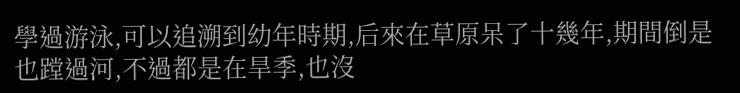學過游泳,可以追溯到幼年時期,后來在草原呆了十幾年,期間倒是也蹚過河,不過都是在旱季,也沒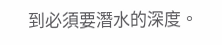到必須要潛水的深度。